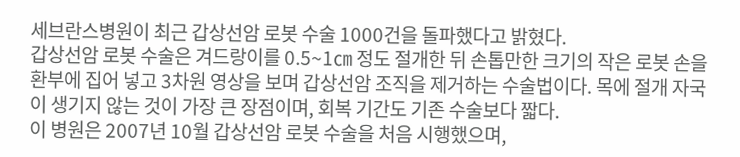세브란스병원이 최근 갑상선암 로봇 수술 1000건을 돌파했다고 밝혔다.
갑상선암 로봇 수술은 겨드랑이를 0.5~1㎝ 정도 절개한 뒤 손톱만한 크기의 작은 로봇 손을 환부에 집어 넣고 3차원 영상을 보며 갑상선암 조직을 제거하는 수술법이다. 목에 절개 자국이 생기지 않는 것이 가장 큰 장점이며, 회복 기간도 기존 수술보다 짧다.
이 병원은 2007년 10월 갑상선암 로봇 수술을 처음 시행했으며,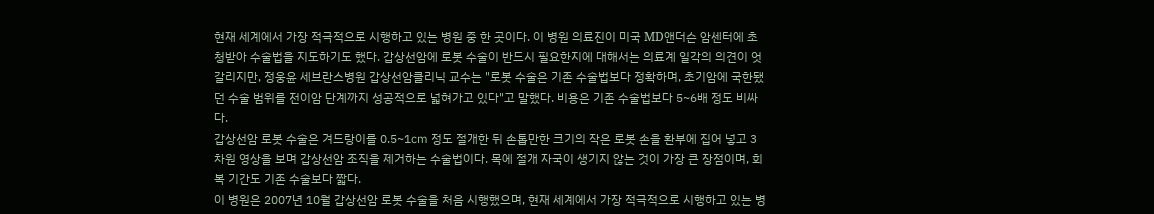현재 세계에서 가장 적극적으로 시행하고 있는 병원 중 한 곳이다. 이 병원 의료진이 미국 MD앤더슨 암센터에 초청받아 수술법을 지도하기도 했다. 갑상선암에 로봇 수술이 반드시 필요한지에 대해서는 의료계 일각의 의견이 엇갈리지만, 정웅윤 세브란스병원 갑상선암클리닉 교수는 "로봇 수술은 기존 수술법보다 정확하며, 초기암에 국한됐던 수술 범위를 전이암 단계까지 성공적으로 넓혀가고 있다"고 말했다. 비용은 기존 수술법보다 5~6배 정도 비싸다.
갑상선암 로봇 수술은 겨드랑이를 0.5~1㎝ 정도 절개한 뒤 손톱만한 크기의 작은 로봇 손을 환부에 집어 넣고 3차원 영상을 보며 갑상선암 조직을 제거하는 수술법이다. 목에 절개 자국이 생기지 않는 것이 가장 큰 장점이며, 회복 기간도 기존 수술보다 짧다.
이 병원은 2007년 10월 갑상선암 로봇 수술을 처음 시행했으며, 현재 세계에서 가장 적극적으로 시행하고 있는 병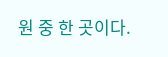원 중 한 곳이다.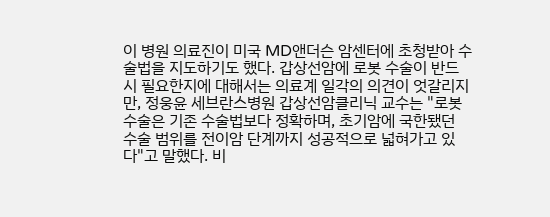이 병원 의료진이 미국 MD앤더슨 암센터에 초청받아 수술법을 지도하기도 했다. 갑상선암에 로봇 수술이 반드시 필요한지에 대해서는 의료계 일각의 의견이 엇갈리지만, 정웅윤 세브란스병원 갑상선암클리닉 교수는 "로봇 수술은 기존 수술법보다 정확하며, 초기암에 국한됐던 수술 범위를 전이암 단계까지 성공적으로 넓혀가고 있다"고 말했다. 비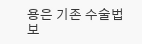용은 기존 수술법보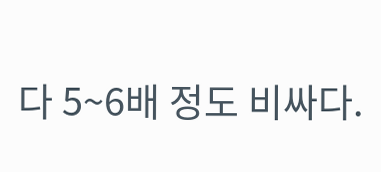다 5~6배 정도 비싸다.